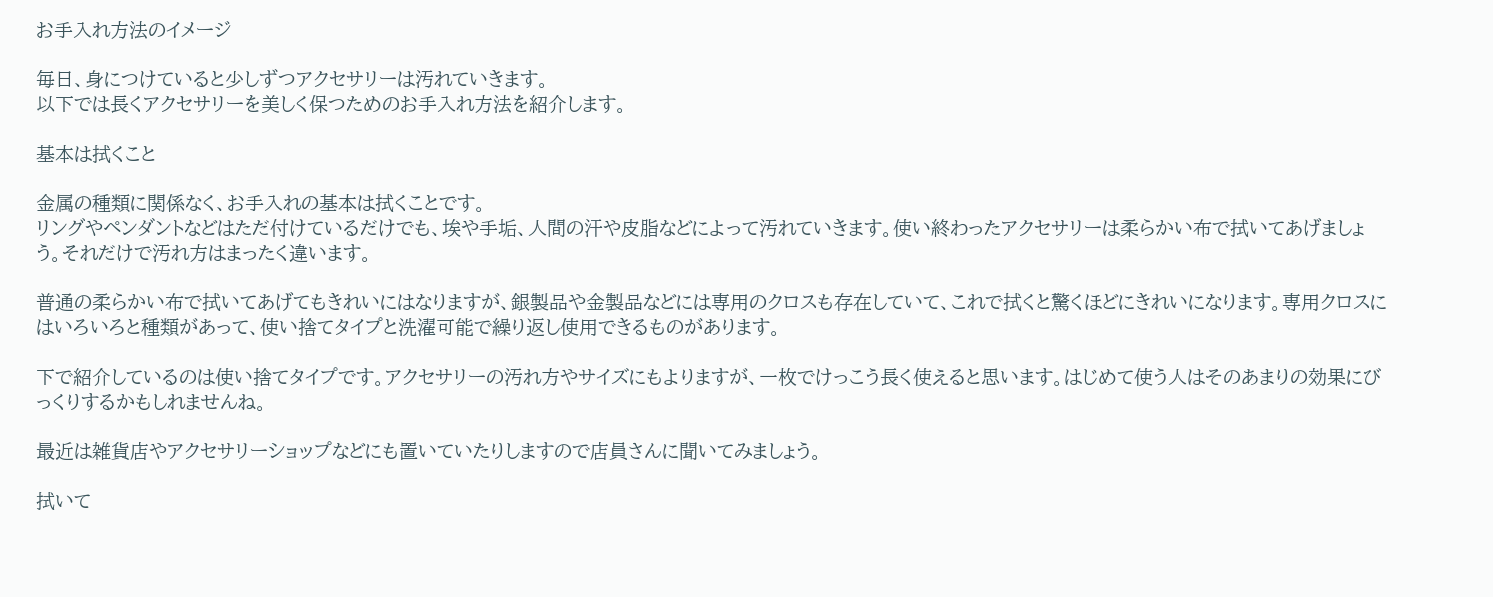お手入れ方法のイメージ

毎日、身につけていると少しずつアクセサリーは汚れていきます。
以下では長くアクセサリーを美しく保つためのお手入れ方法を紹介します。

基本は拭くこと

金属の種類に関係なく、お手入れの基本は拭くことです。
リングやペンダントなどはただ付けているだけでも、埃や手垢、人間の汗や皮脂などによって汚れていきます。使い終わったアクセサリーは柔らかい布で拭いてあげましょう。それだけで汚れ方はまったく違います。

普通の柔らかい布で拭いてあげてもきれいにはなりますが、銀製品や金製品などには専用のクロスも存在していて、これで拭くと驚くほどにきれいになります。専用クロスにはいろいろと種類があって、使い捨てタイプと洗濯可能で繰り返し使用できるものがあります。

下で紹介しているのは使い捨てタイプです。アクセサリーの汚れ方やサイズにもよりますが、一枚でけっこう長く使えると思います。はじめて使う人はそのあまりの効果にびっくりするかもしれませんね。

最近は雑貨店やアクセサリーショップなどにも置いていたりしますので店員さんに聞いてみましょう。

拭いて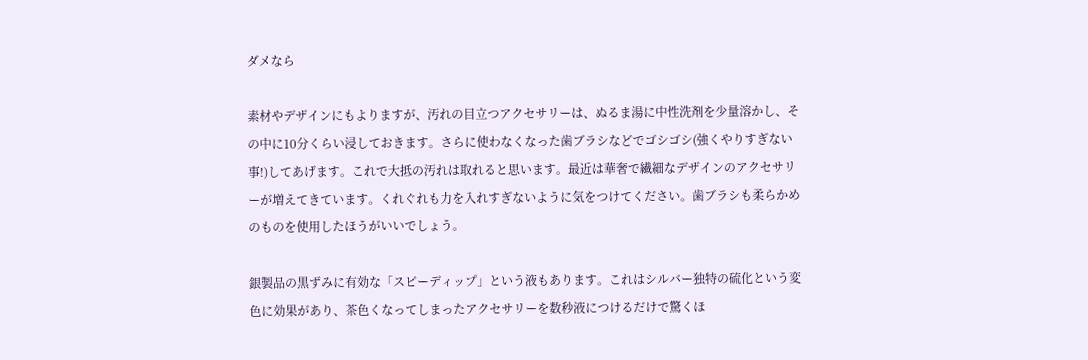ダメなら

素材やデザインにもよりますが、汚れの目立つアクセサリーは、ぬるま湯に中性洗剤を少量溶かし、その中に10分くらい浸しておきます。さらに使わなくなった歯ブラシなどでゴシゴシ(強くやりすぎない事!)してあげます。これで大抵の汚れは取れると思います。最近は華奢で繊細なデザインのアクセサリーが増えてきています。くれぐれも力を入れすぎないように気をつけてください。歯ブラシも柔らかめのものを使用したほうがいいでしょう。

銀製品の黒ずみに有効な「スピーディップ」という液もあります。これはシルバー独特の硫化という変色に効果があり、茶色くなってしまったアクセサリーを数秒液につけるだけで驚くほ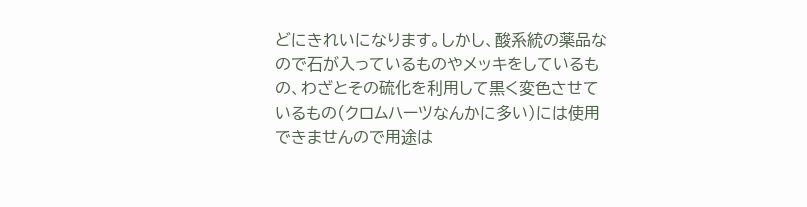どにきれいになります。しかし、酸系統の薬品なので石が入っているものやメッキをしているもの、わざとその硫化を利用して黒く変色させているもの(クロムハーツなんかに多い)には使用できませんので用途は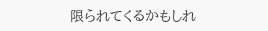限られてくるかもしれ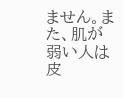ません。また、肌が弱い人は皮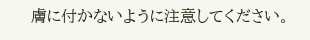膚に付かないように注意してください。